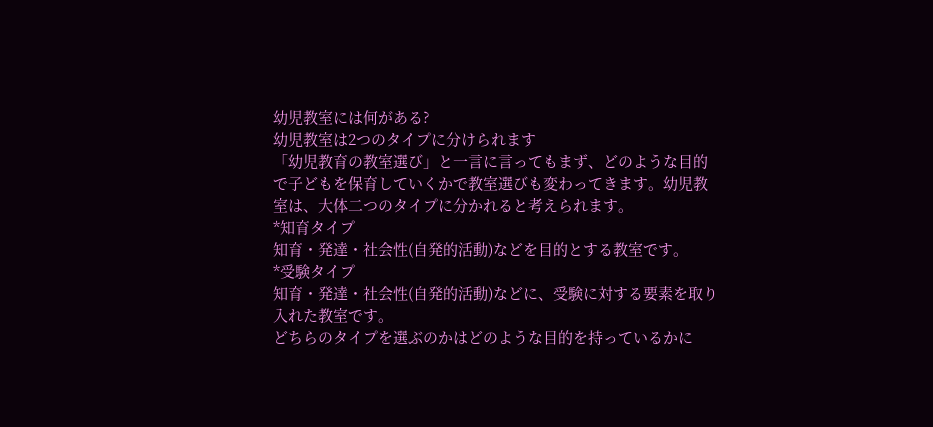幼児教室には何がある?
幼児教室は2つのタイプに分けられます
「幼児教育の教室選び」と一言に言ってもまず、どのような目的で子どもを保育していくかで教室選びも変わってきます。幼児教室は、大体二つのタイプに分かれると考えられます。
*知育タイプ
知育・発達・社会性(自発的活動)などを目的とする教室です。
*受験タイプ
知育・発達・社会性(自発的活動)などに、受験に対する要素を取り入れた教室です。
どちらのタイプを選ぶのかはどのような目的を持っているかに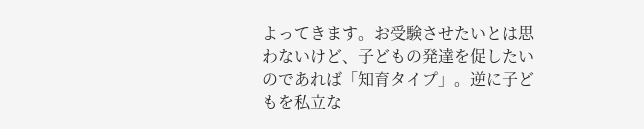よってきます。お受験させたいとは思わないけど、子どもの発達を促したいのであれば「知育タイプ」。逆に子どもを私立な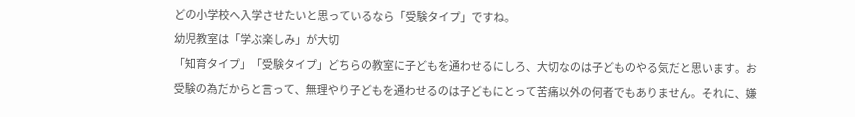どの小学校へ入学させたいと思っているなら「受験タイプ」ですね。
幼児教室は「学ぶ楽しみ」が大切
「知育タイプ」「受験タイプ」どちらの教室に子どもを通わせるにしろ、大切なのは子どものやる気だと思います。お受験の為だからと言って、無理やり子どもを通わせるのは子どもにとって苦痛以外の何者でもありません。それに、嫌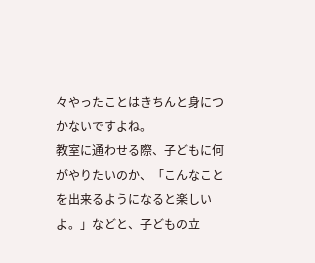々やったことはきちんと身につかないですよね。
教室に通わせる際、子どもに何がやりたいのか、「こんなことを出来るようになると楽しいよ。」などと、子どもの立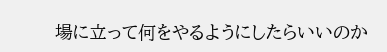場に立って何をやるようにしたらいいのか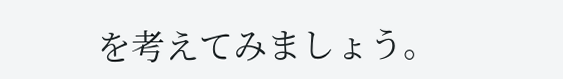を考えてみましょう。